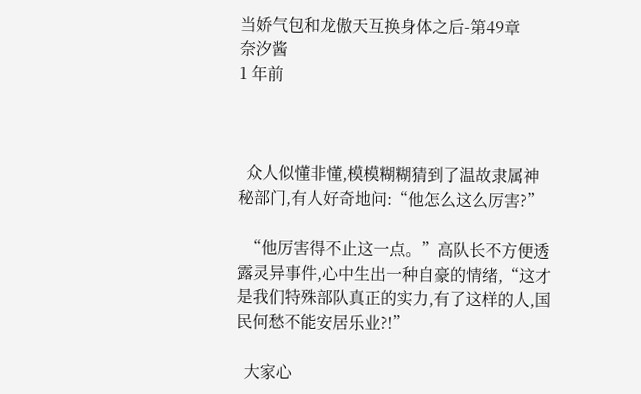当娇气包和龙傲天互换身体之后-第49章
奈汐酱
1 年前



  众人似懂非懂,模模糊糊猜到了温故隶属神秘部门,有人好奇地问:“他怎么这么厉害?”

  “他厉害得不止这一点。”高队长不方便透露灵异事件,心中生出一种自豪的情绪,“这才是我们特殊部队真正的实力,有了这样的人,国民何愁不能安居乐业?!”

  大家心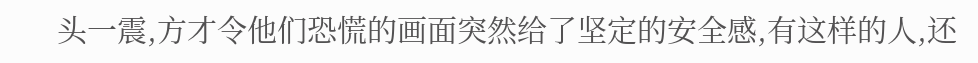头一震,方才令他们恐慌的画面突然给了坚定的安全感,有这样的人,还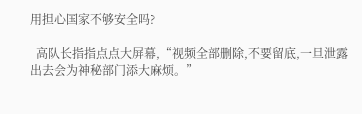用担心国家不够安全吗?

  高队长指指点点大屏幕,“视频全部删除,不要留底,一旦泄露出去会为神秘部门添大麻烦。”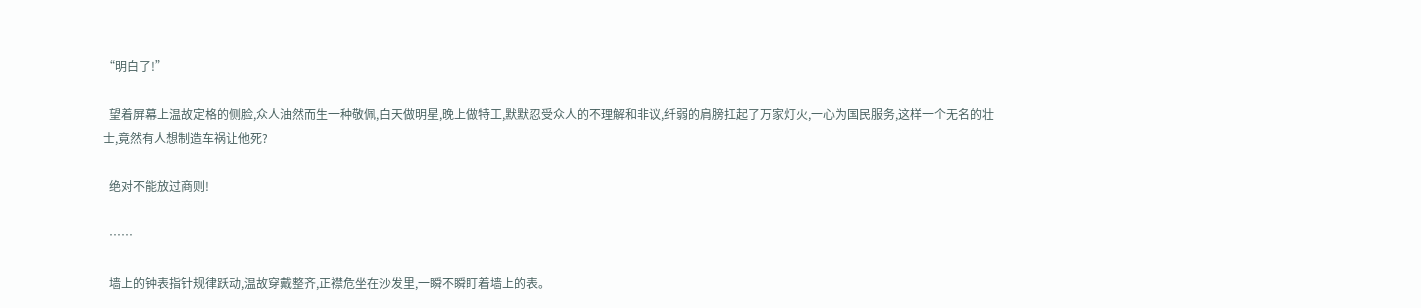“明白了!”

  望着屏幕上温故定格的侧脸,众人油然而生一种敬佩,白天做明星,晚上做特工,默默忍受众人的不理解和非议,纤弱的肩膀扛起了万家灯火,一心为国民服务,这样一个无名的壮士,竟然有人想制造车祸让他死?

  绝对不能放过商则!

  ……

  墙上的钟表指针规律跃动,温故穿戴整齐,正襟危坐在沙发里,一瞬不瞬盯着墙上的表。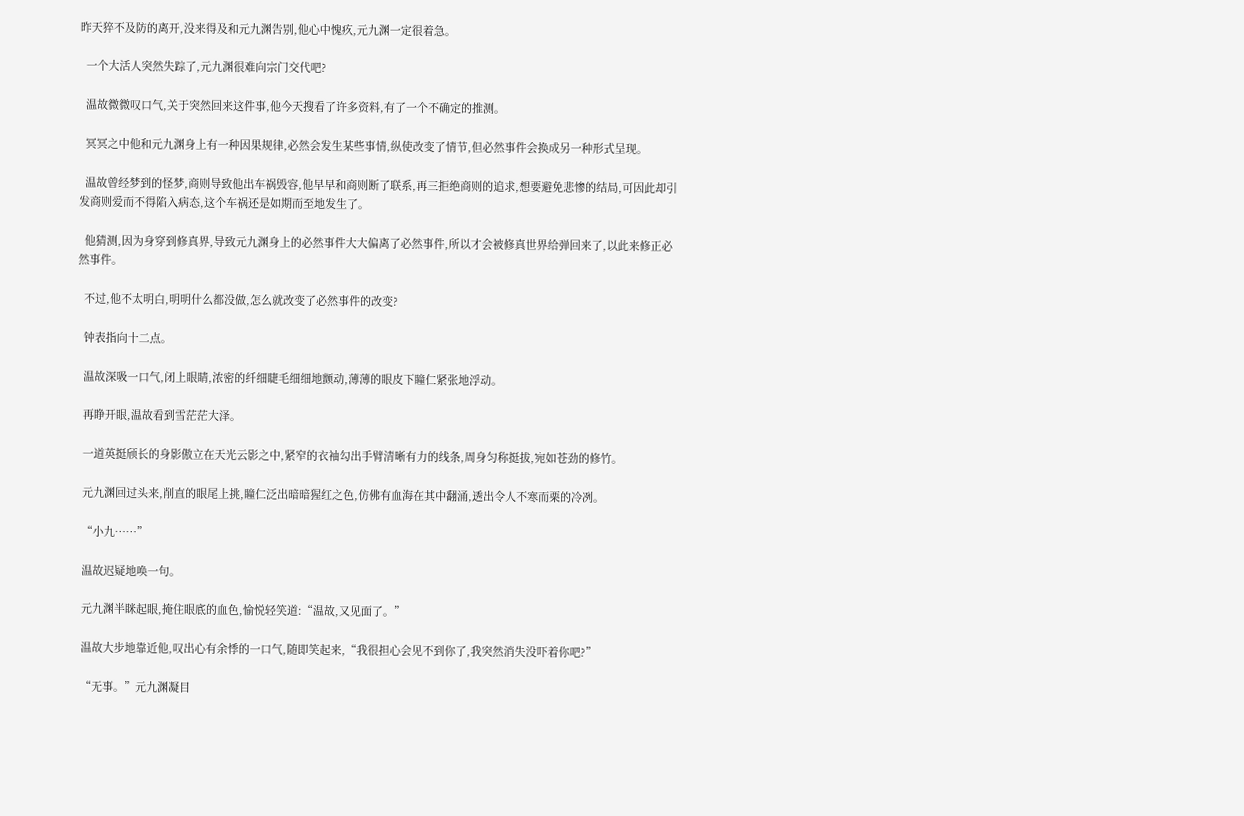昨天猝不及防的离开,没来得及和元九渊告别,他心中愧疚,元九渊一定很着急。

  一个大活人突然失踪了,元九渊很难向宗门交代吧?

  温故微微叹口气,关于突然回来这件事,他今天搜看了许多资料,有了一个不确定的推测。

  冥冥之中他和元九渊身上有一种因果规律,必然会发生某些事情,纵使改变了情节,但必然事件会换成另一种形式呈现。

  温故曾经梦到的怪梦,商则导致他出车祸毁容,他早早和商则断了联系,再三拒绝商则的追求,想要避免悲惨的结局,可因此却引发商则爱而不得陷入病态,这个车祸还是如期而至地发生了。

  他猜测,因为身穿到修真界,导致元九渊身上的必然事件大大偏离了必然事件,所以才会被修真世界给弹回来了,以此来修正必然事件。

  不过,他不太明白,明明什么都没做,怎么就改变了必然事件的改变?

  钟表指向十二点。

  温故深吸一口气,闭上眼睛,浓密的纤细睫毛细细地颤动,薄薄的眼皮下瞳仁紧张地浮动。

  再睁开眼,温故看到雪茫茫大泽。

  一道英挺颀长的身影傲立在天光云影之中,紧窄的衣袖勾出手臂清晰有力的线条,周身匀称挺拔,宛如苍劲的修竹。

  元九渊回过头来,削直的眼尾上挑,瞳仁泛出暗暗猩红之色,仿佛有血海在其中翻涌,透出令人不寒而栗的冷冽。

  “小九……”

  温故迟疑地唤一句。

  元九渊半眯起眼,掩住眼底的血色,愉悦轻笑道:“温故,又见面了。”

  温故大步地靠近他,叹出心有余悸的一口气,随即笑起来,“我很担心会见不到你了,我突然消失没吓着你吧?”

  “无事。”元九渊凝目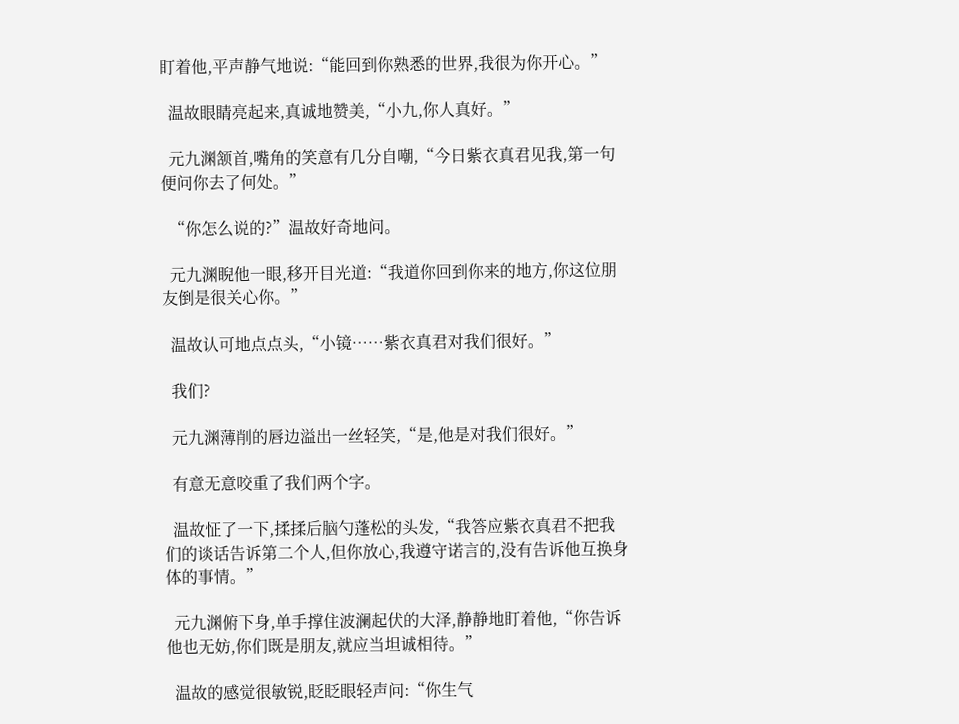盯着他,平声静气地说:“能回到你熟悉的世界,我很为你开心。”

  温故眼睛亮起来,真诚地赞美,“小九,你人真好。”

  元九渊颔首,嘴角的笑意有几分自嘲,“今日紫衣真君见我,第一句便问你去了何处。”

  “你怎么说的?”温故好奇地问。

  元九渊睨他一眼,移开目光道:“我道你回到你来的地方,你这位朋友倒是很关心你。”

  温故认可地点点头,“小镜……紫衣真君对我们很好。”

  我们?

  元九渊薄削的唇边溢出一丝轻笑,“是,他是对我们很好。”

  有意无意咬重了我们两个字。

  温故怔了一下,揉揉后脑勺蓬松的头发,“我答应紫衣真君不把我们的谈话告诉第二个人,但你放心,我遵守诺言的,没有告诉他互换身体的事情。”

  元九渊俯下身,单手撑住波澜起伏的大泽,静静地盯着他,“你告诉他也无妨,你们既是朋友,就应当坦诚相待。”

  温故的感觉很敏锐,眨眨眼轻声问:“你生气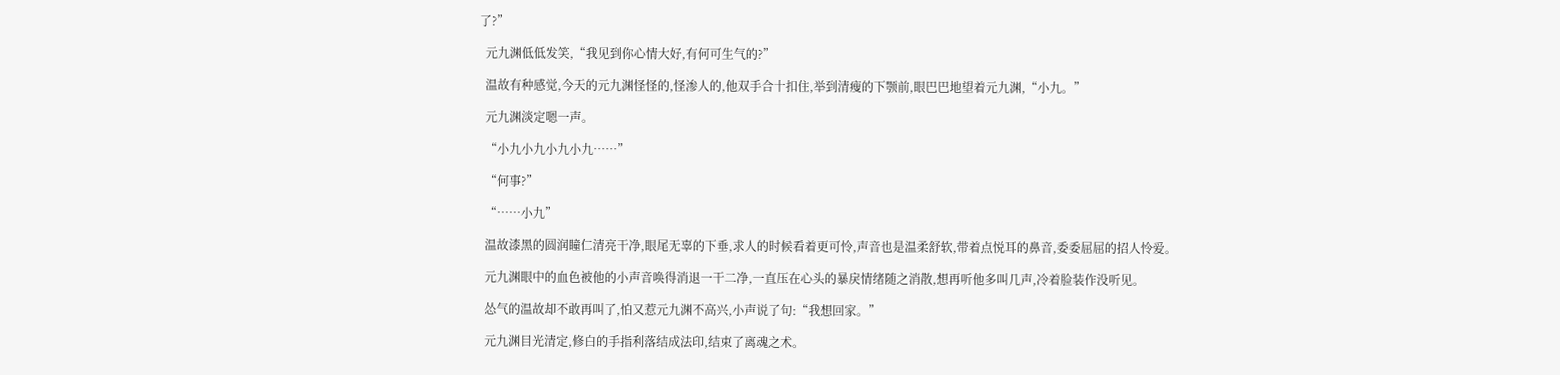了?”

  元九渊低低发笑,“我见到你心情大好,有何可生气的?”

  温故有种感觉,今天的元九渊怪怪的,怪渗人的,他双手合十扣住,举到清瘦的下颚前,眼巴巴地望着元九渊,“小九。”

  元九渊淡定嗯一声。

  “小九小九小九小九……”

  “何事?”

  “……小九”

  温故漆黑的圆润瞳仁清亮干净,眼尾无辜的下垂,求人的时候看着更可怜,声音也是温柔舒软,带着点悦耳的鼻音,委委屈屈的招人怜爱。

  元九渊眼中的血色被他的小声音唤得消退一干二净,一直压在心头的暴戾情绪随之消散,想再听他多叫几声,冷着脸装作没听见。

  怂气的温故却不敢再叫了,怕又惹元九渊不高兴,小声说了句:“我想回家。”

  元九渊目光清定,修白的手指利落结成法印,结束了离魂之术。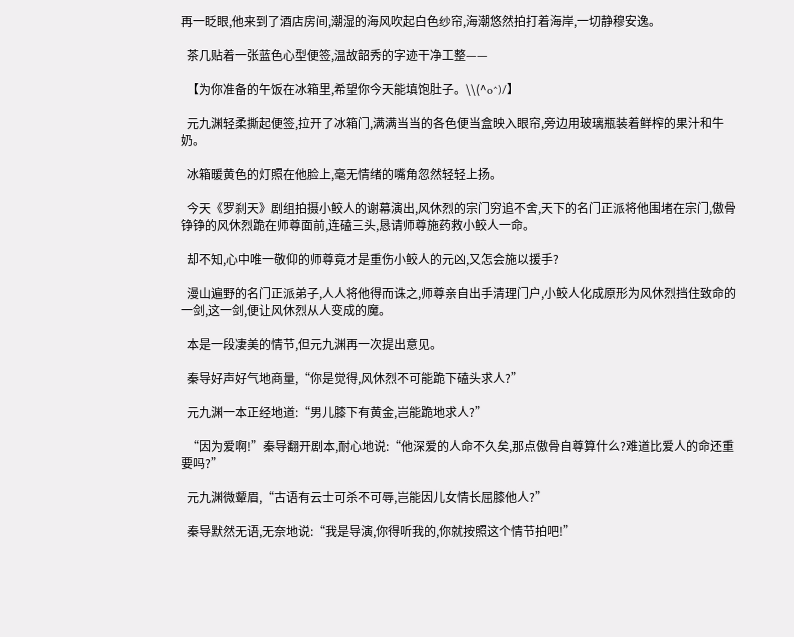再一眨眼,他来到了酒店房间,潮湿的海风吹起白色纱帘,海潮悠然拍打着海岸,一切静穆安逸。

  茶几贴着一张蓝色心型便签,温故韶秀的字迹干净工整——

  【为你准备的午饭在冰箱里,希望你今天能填饱肚子。\\(^o^)/】

  元九渊轻柔撕起便签,拉开了冰箱门,满满当当的各色便当盒映入眼帘,旁边用玻璃瓶装着鲜榨的果汁和牛奶。

  冰箱暖黄色的灯照在他脸上,毫无情绪的嘴角忽然轻轻上扬。

  今天《罗刹天》剧组拍摄小鲛人的谢幕演出,风休烈的宗门穷追不舍,天下的名门正派将他围堵在宗门,傲骨铮铮的风休烈跪在师尊面前,连磕三头,恳请师尊施药救小鲛人一命。

  却不知,心中唯一敬仰的师尊竟才是重伤小鲛人的元凶,又怎会施以援手?

  漫山遍野的名门正派弟子,人人将他得而诛之,师尊亲自出手清理门户,小鲛人化成原形为风休烈挡住致命的一剑,这一剑,便让风休烈从人变成的魔。

  本是一段凄美的情节,但元九渊再一次提出意见。

  秦导好声好气地商量,“你是觉得,风休烈不可能跪下磕头求人?”

  元九渊一本正经地道:“男儿膝下有黄金,岂能跪地求人?”

  “因为爱啊!”秦导翻开剧本,耐心地说:“他深爱的人命不久矣,那点傲骨自尊算什么?难道比爱人的命还重要吗?”

  元九渊微颦眉,“古语有云士可杀不可辱,岂能因儿女情长屈膝他人?”

  秦导默然无语,无奈地说:“我是导演,你得听我的,你就按照这个情节拍吧!”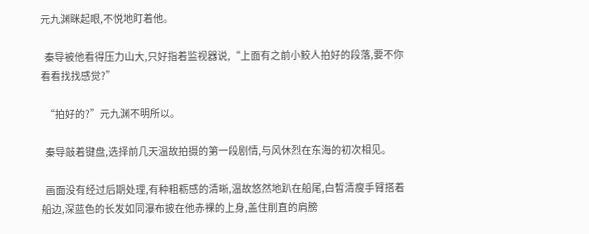元九渊眯起眼,不悦地盯着他。

  秦导被他看得压力山大,只好指着监视器说,“上面有之前小鲛人拍好的段落,要不你看看找找感觉?”

  “拍好的?”元九渊不明所以。

  秦导敲着键盘,选择前几天温故拍摄的第一段剧情,与风休烈在东海的初次相见。

  画面没有经过后期处理,有种粗粝感的清晰,温故悠然地趴在船尾,白皙清瘦手臂搭着船边,深蓝色的长发如同瀑布披在他赤裸的上身,盖住削直的肩膀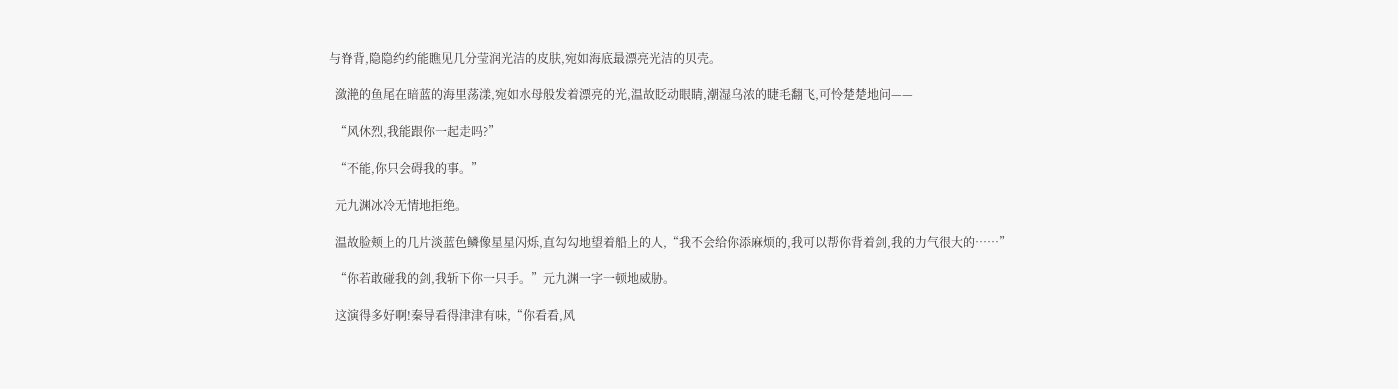与脊背,隐隐约约能瞧见几分莹润光洁的皮肤,宛如海底最漂亮光洁的贝壳。

  潋滟的鱼尾在暗蓝的海里荡漾,宛如水母般发着漂亮的光,温故眨动眼睛,潮湿乌浓的睫毛翻飞,可怜楚楚地问——

  “风休烈,我能跟你一起走吗?”

  “不能,你只会碍我的事。”

  元九渊冰冷无情地拒绝。

  温故脸颊上的几片淡蓝色鳞像星星闪烁,直勾勾地望着船上的人,“我不会给你添麻烦的,我可以帮你背着剑,我的力气很大的……”

  “你若敢碰我的剑,我斩下你一只手。”元九渊一字一顿地威胁。

  这演得多好啊!秦导看得津津有味,“你看看,风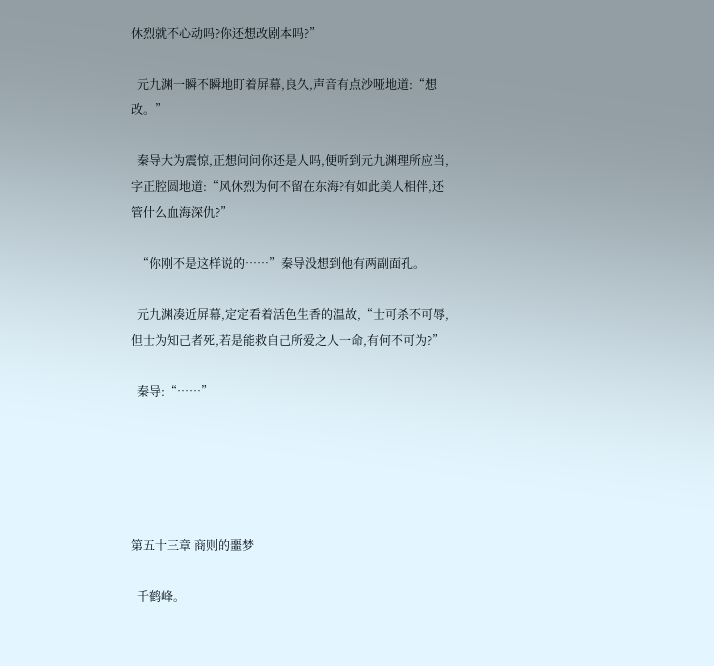休烈就不心动吗?你还想改剧本吗?”

  元九渊一瞬不瞬地盯着屏幕,良久,声音有点沙哑地道:“想改。”

  秦导大为震惊,正想问问你还是人吗,便听到元九渊理所应当,字正腔圆地道:“风休烈为何不留在东海?有如此美人相伴,还管什么血海深仇?”

  “你刚不是这样说的……”秦导没想到他有两副面孔。

  元九渊凑近屏幕,定定看着活色生香的温故,“士可杀不可辱,但士为知己者死,若是能救自己所爱之人一命,有何不可为?”

  秦导:“……”





第五十三章 商则的噩梦

  千鹤峰。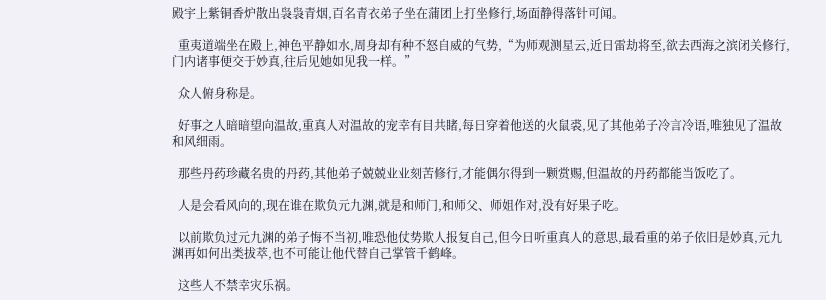殿宇上紫铜香炉散出袅袅青烟,百名青衣弟子坐在蒲团上打坐修行,场面静得落针可闻。

  重夷道端坐在殿上,神色平静如水,周身却有种不怒自威的气势,“为师观测星云,近日雷劫将至,欲去西海之滨闭关修行,门内诸事便交于妙真,往后见她如见我一样。”

  众人俯身称是。

  好事之人暗暗望向温故,重真人对温故的宠幸有目共睹,每日穿着他送的火鼠裘,见了其他弟子冷言冷语,唯独见了温故和风细雨。

  那些丹药珍藏名贵的丹药,其他弟子兢兢业业刻苦修行,才能偶尔得到一颗赏赐,但温故的丹药都能当饭吃了。

  人是会看风向的,现在谁在欺负元九渊,就是和师门,和师父、师姐作对,没有好果子吃。

  以前欺负过元九渊的弟子悔不当初,唯恐他仗势欺人报复自己,但今日听重真人的意思,最看重的弟子依旧是妙真,元九渊再如何出类拔萃,也不可能让他代替自己掌管千鹤峰。

  这些人不禁幸灾乐祸。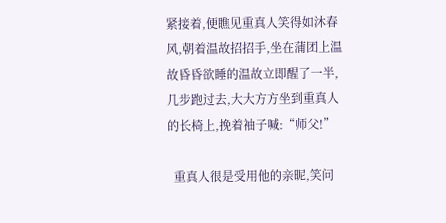紧接着,便瞧见重真人笑得如沐春风,朝着温故招招手,坐在蒲团上温故昏昏欲睡的温故立即醒了一半,几步跑过去,大大方方坐到重真人的长椅上,挽着袖子喊:“师父!”

  重真人很是受用他的亲昵,笑问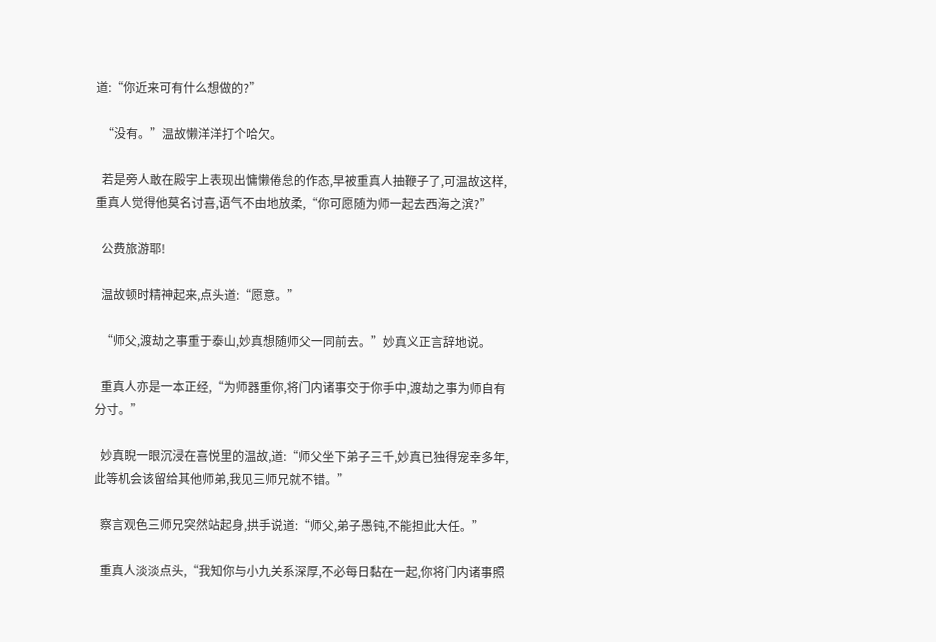道:“你近来可有什么想做的?”

  “没有。”温故懒洋洋打个哈欠。

  若是旁人敢在殿宇上表现出慵懒倦怠的作态,早被重真人抽鞭子了,可温故这样,重真人觉得他莫名讨喜,语气不由地放柔,“你可愿随为师一起去西海之滨?”

  公费旅游耶!

  温故顿时精神起来,点头道:“愿意。”

  “师父,渡劫之事重于泰山,妙真想随师父一同前去。”妙真义正言辞地说。

  重真人亦是一本正经,“为师器重你,将门内诸事交于你手中,渡劫之事为师自有分寸。”

  妙真睨一眼沉浸在喜悦里的温故,道:“师父坐下弟子三千,妙真已独得宠幸多年,此等机会该留给其他师弟,我见三师兄就不错。”

  察言观色三师兄突然站起身,拱手说道:“师父,弟子愚钝,不能担此大任。”

  重真人淡淡点头,“我知你与小九关系深厚,不必每日黏在一起,你将门内诸事照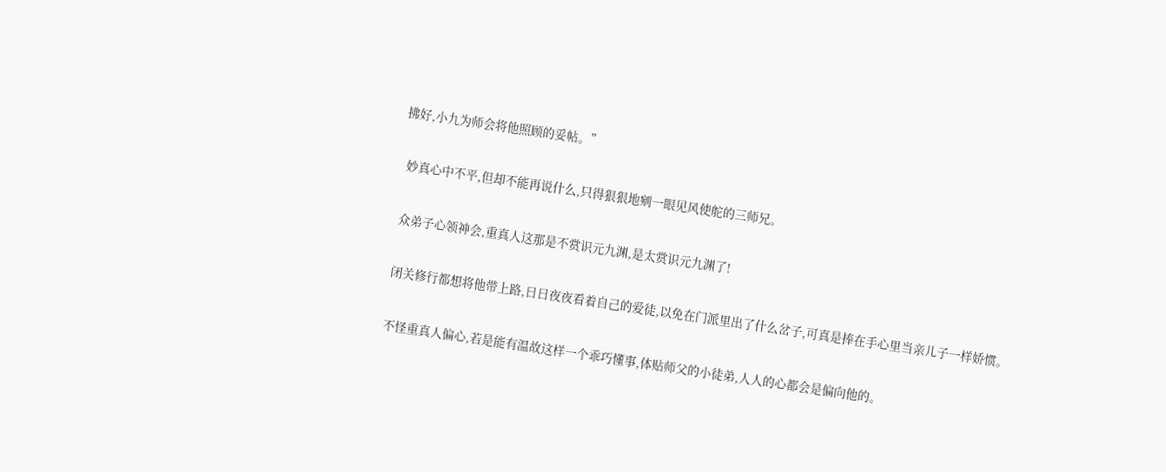拂好,小九为师会将他照顾的妥帖。”

  妙真心中不平,但却不能再说什么,只得狠狠地剜一眼见风使舵的三师兄。

  众弟子心领神会,重真人这那是不赏识元九渊,是太赏识元九渊了!

  闭关修行都想将他带上路,日日夜夜看着自己的爱徒,以免在门派里出了什么岔子,可真是捧在手心里当亲儿子一样娇惯。

  不怪重真人偏心,若是能有温故这样一个乖巧懂事,体贴师父的小徒弟,人人的心都会是偏向他的。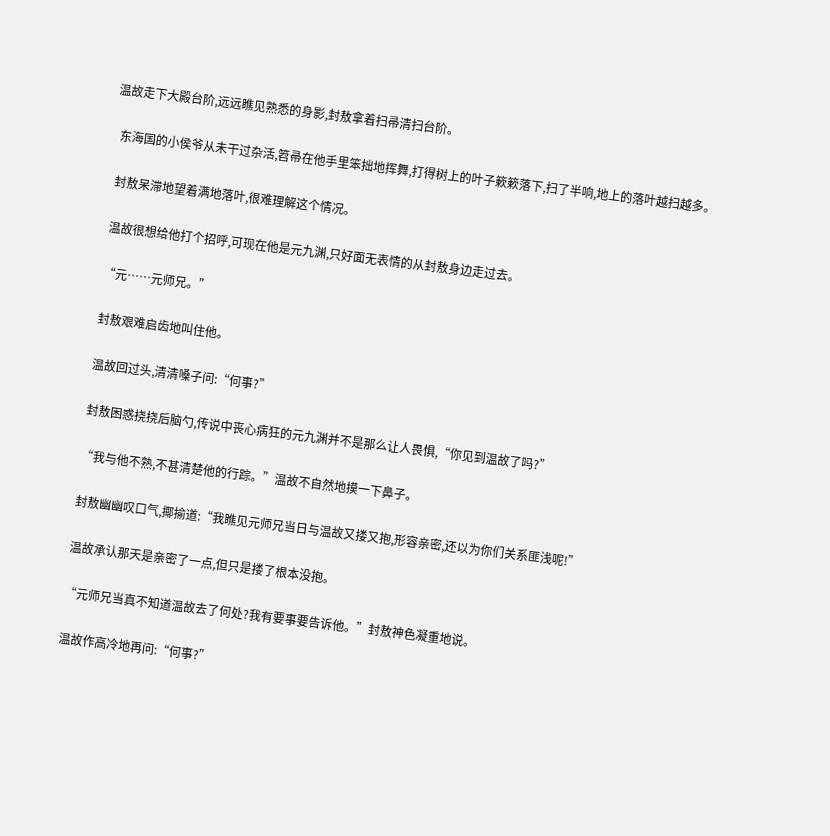温故走下大殿台阶,远远瞧见熟悉的身影,封敖拿着扫帚清扫台阶。

  东海国的小侯爷从未干过杂活,笤帚在他手里笨拙地挥舞,打得树上的叶子簌簌落下,扫了半响,地上的落叶越扫越多。

  封敖呆滞地望着满地落叶,很难理解这个情况。

  温故很想给他打个招呼,可现在他是元九渊,只好面无表情的从封敖身边走过去。

  “元……元师兄。”

  封敖艰难启齿地叫住他。

  温故回过头,清清嗓子问:“何事?”

  封敖困惑挠挠后脑勺,传说中丧心病狂的元九渊并不是那么让人畏惧,“你见到温故了吗?”

  “我与他不熟,不甚清楚他的行踪。”温故不自然地摸一下鼻子。

  封敖幽幽叹口气,揶揄道:“我瞧见元师兄当日与温故又搂又抱,形容亲密,还以为你们关系匪浅呢!”

  温故承认那天是亲密了一点,但只是搂了根本没抱。

  “元师兄当真不知道温故去了何处?我有要事要告诉他。”封敖神色凝重地说。

  温故作高冷地再问:“何事?”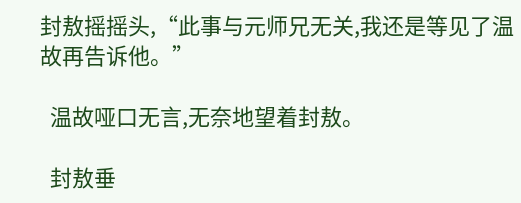封敖摇摇头,“此事与元师兄无关,我还是等见了温故再告诉他。”

  温故哑口无言,无奈地望着封敖。

  封敖垂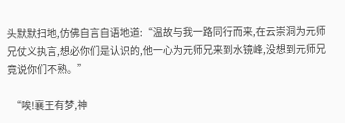头默默扫地,仿佛自言自语地道:“温故与我一路同行而来,在云崇洞为元师兄仗义执言,想必你们是认识的,他一心为元师兄来到水镜峰,没想到元师兄竟说你们不熟。”

  “唉!襄王有梦,神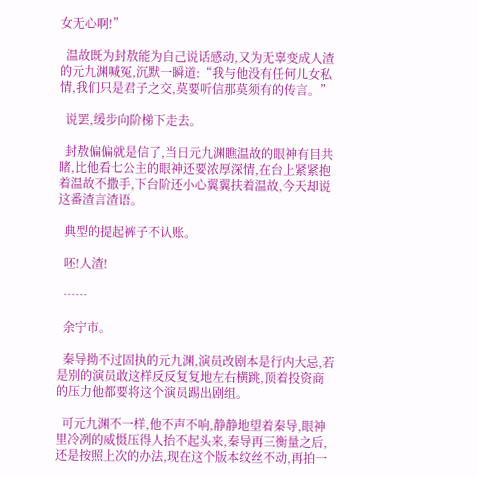女无心啊!”

  温故既为封敖能为自己说话感动,又为无辜变成人渣的元九渊喊冤,沉默一瞬道:“我与他没有任何儿女私情,我们只是君子之交,莫要听信那莫须有的传言。”

  说罢,缓步向阶梯下走去。

  封敖偏偏就是信了,当日元九渊瞧温故的眼神有目共睹,比他看七公主的眼神还要浓厚深情,在台上紧紧抱着温故不撒手,下台阶还小心翼翼扶着温故,今天却说这番渣言渣语。

  典型的提起裤子不认账。

  呸!人渣!

  ……

  余宁市。

  秦导拗不过固执的元九渊,演员改剧本是行内大忌,若是别的演员敢这样反反复复地左右横跳,顶着投资商的压力他都要将这个演员踢出剧组。

  可元九渊不一样,他不声不响,静静地望着秦导,眼神里冷冽的威慑压得人抬不起头来,秦导再三衡量之后,还是按照上次的办法,现在这个版本纹丝不动,再拍一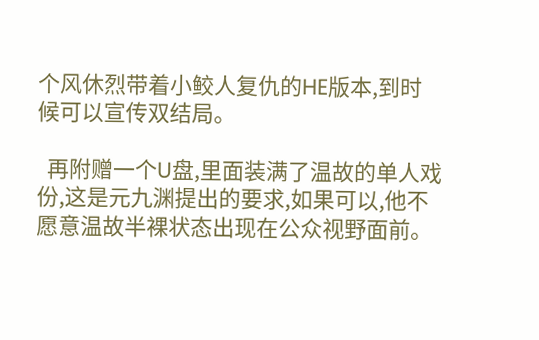个风休烈带着小鲛人复仇的HE版本,到时候可以宣传双结局。

  再附赠一个U盘,里面装满了温故的单人戏份,这是元九渊提出的要求,如果可以,他不愿意温故半裸状态出现在公众视野面前。